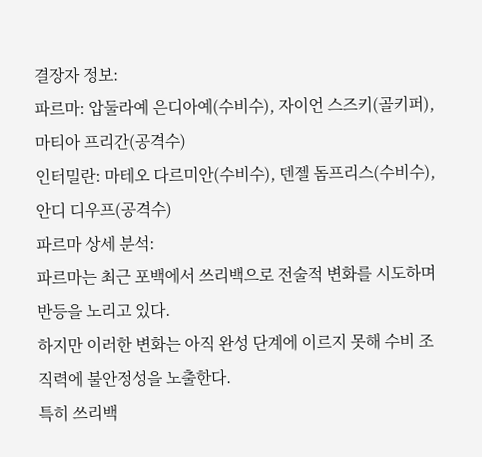결장자 정보:
파르마: 압둘라예 은디아예(수비수), 자이언 스즈키(골키퍼), 마티아 프리간(공격수)
인터밀란: 마테오 다르미안(수비수), 덴젤 돔프리스(수비수), 안디 디우프(공격수)
파르마 상세 분석:
파르마는 최근 포백에서 쓰리백으로 전술적 변화를 시도하며 반등을 노리고 있다.
하지만 이러한 변화는 아직 완성 단계에 이르지 못해 수비 조직력에 불안정성을 노출한다.
특히 쓰리백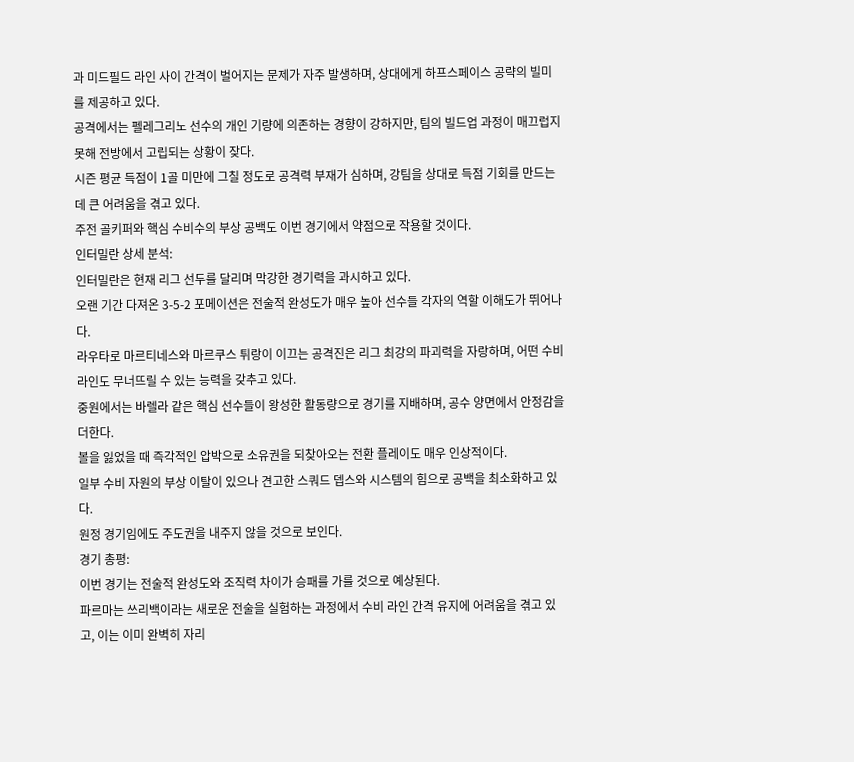과 미드필드 라인 사이 간격이 벌어지는 문제가 자주 발생하며, 상대에게 하프스페이스 공략의 빌미를 제공하고 있다.
공격에서는 펠레그리노 선수의 개인 기량에 의존하는 경향이 강하지만, 팀의 빌드업 과정이 매끄럽지 못해 전방에서 고립되는 상황이 잦다.
시즌 평균 득점이 1골 미만에 그칠 정도로 공격력 부재가 심하며, 강팀을 상대로 득점 기회를 만드는 데 큰 어려움을 겪고 있다.
주전 골키퍼와 핵심 수비수의 부상 공백도 이번 경기에서 약점으로 작용할 것이다.
인터밀란 상세 분석:
인터밀란은 현재 리그 선두를 달리며 막강한 경기력을 과시하고 있다.
오랜 기간 다져온 3-5-2 포메이션은 전술적 완성도가 매우 높아 선수들 각자의 역할 이해도가 뛰어나다.
라우타로 마르티네스와 마르쿠스 튀랑이 이끄는 공격진은 리그 최강의 파괴력을 자랑하며, 어떤 수비 라인도 무너뜨릴 수 있는 능력을 갖추고 있다.
중원에서는 바렐라 같은 핵심 선수들이 왕성한 활동량으로 경기를 지배하며, 공수 양면에서 안정감을 더한다.
볼을 잃었을 때 즉각적인 압박으로 소유권을 되찾아오는 전환 플레이도 매우 인상적이다.
일부 수비 자원의 부상 이탈이 있으나 견고한 스쿼드 뎁스와 시스템의 힘으로 공백을 최소화하고 있다.
원정 경기임에도 주도권을 내주지 않을 것으로 보인다.
경기 총평:
이번 경기는 전술적 완성도와 조직력 차이가 승패를 가를 것으로 예상된다.
파르마는 쓰리백이라는 새로운 전술을 실험하는 과정에서 수비 라인 간격 유지에 어려움을 겪고 있고, 이는 이미 완벽히 자리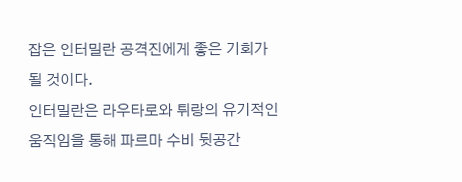잡은 인터밀란 공격진에게 좋은 기회가 될 것이다.
인터밀란은 라우타로와 튀랑의 유기적인 움직임을 통해 파르마 수비 뒷공간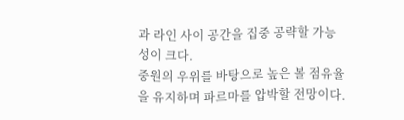과 라인 사이 공간을 집중 공략할 가능성이 크다.
중원의 우위를 바탕으로 높은 볼 점유율을 유지하며 파르마를 압박할 전망이다.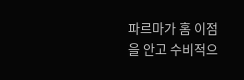파르마가 홈 이점을 안고 수비적으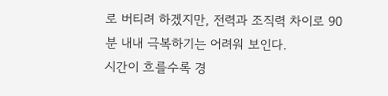로 버티려 하겠지만, 전력과 조직력 차이로 90분 내내 극복하기는 어려워 보인다.
시간이 흐를수록 경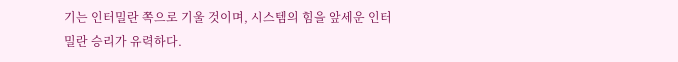기는 인터밀란 쪽으로 기울 것이며, 시스템의 힘을 앞세운 인터밀란 승리가 유력하다.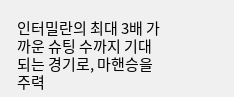인터밀란의 최대 3배 가까운 슈팅 수까지 기대되는 경기로, 마핸승을 주력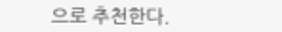으로 추천한다.